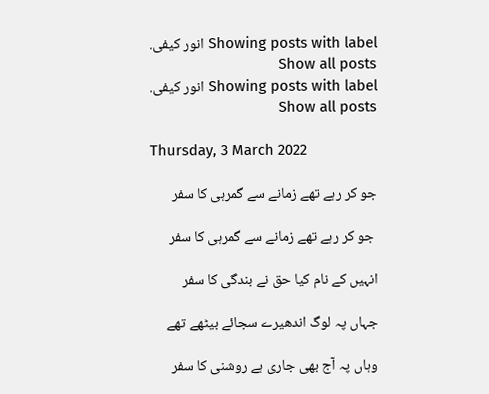Showing posts with label انور کیفی. Show all posts
Showing posts with label انور کیفی. Show all posts

Thursday, 3 March 2022

جو کر رہے تھے زمانے سے گمرہی کا سفر

 جو کر رہے تھے زمانے سے گمرہی کا سفر

انہیں کے نام کیا حق نے بندگی کا سفر

جہاں پہ لوگ اندھیرے سجائے بیٹھے تھے

وہاں پہ آج بھی جاری ہے روشنی کا سفر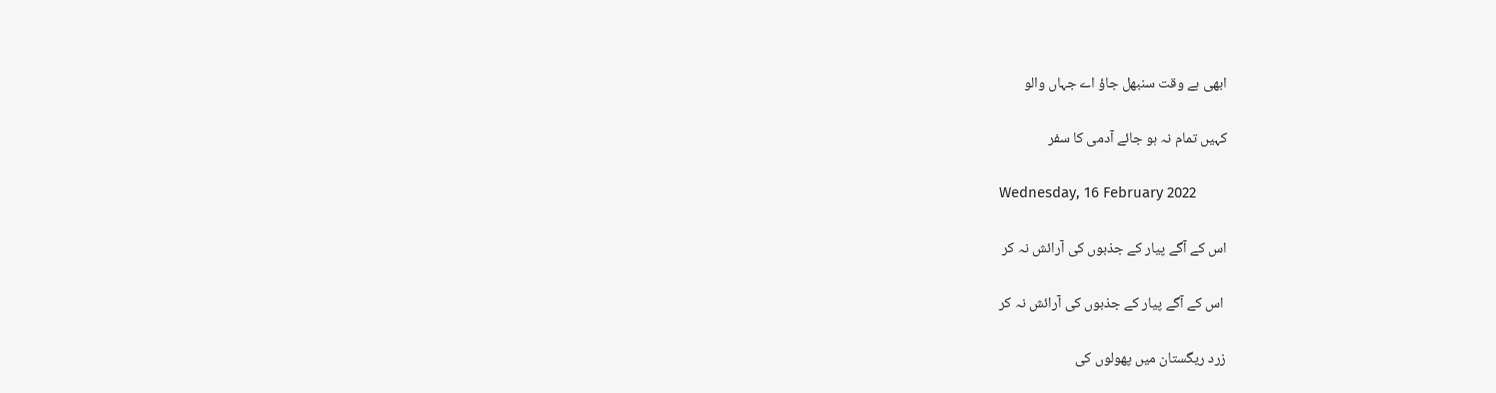ابھی ہے وقت سنبھل جاؤ اے جہاں والو

کہیں تمام نہ ہو جائے آدمی کا سفر

Wednesday, 16 February 2022

اس کے آگے پیار کے جذبوں کی آرائش نہ کر

 اس کے آگے پیار کے جذبوں کی آرائش نہ کر

زرد ریگستان میں پھولوں کی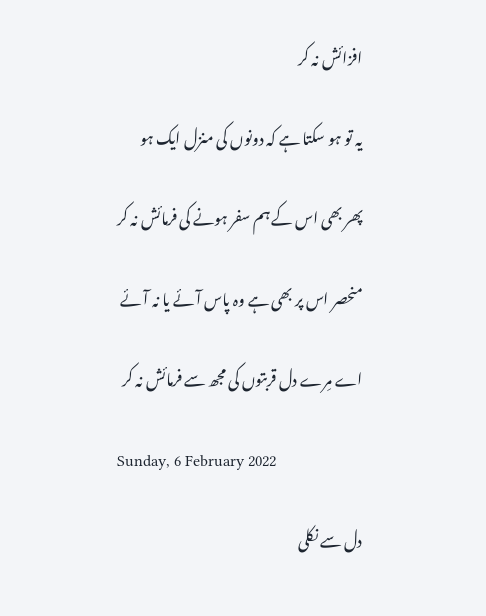افزائش نہ کر

یہ تو ہو سکتا ہے کہ دونوں کی منزل ایک ہو

پھر بھی اس کے ہم سفر ہونے کی فرمائش نہ کر

منحصر اس پر بھی ہے وہ پاس آئے یا نہ آئے

اے مِرے دل قربتوں کی مجھ سے فرمائش نہ کر

Sunday, 6 February 2022

دل سے نکلی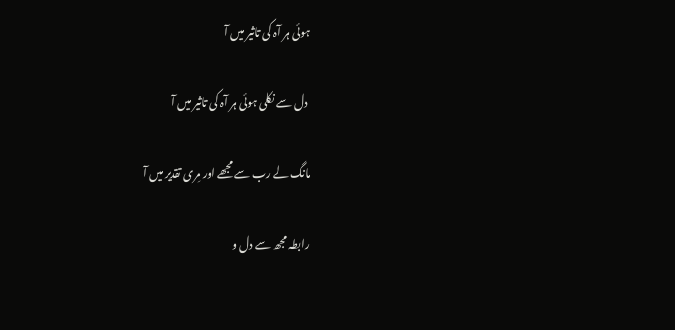ہوئی ہر آہ کی تاثیر میں آ

 دل سے نکلی ہوئی ہر آہ کی تاثیر میں آ

مانگ لے رب سے مجھے اور مِری تقدیر میں آ

رابطہ مجھ سے دل و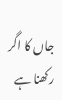جاں کا اگر رکھنا ہے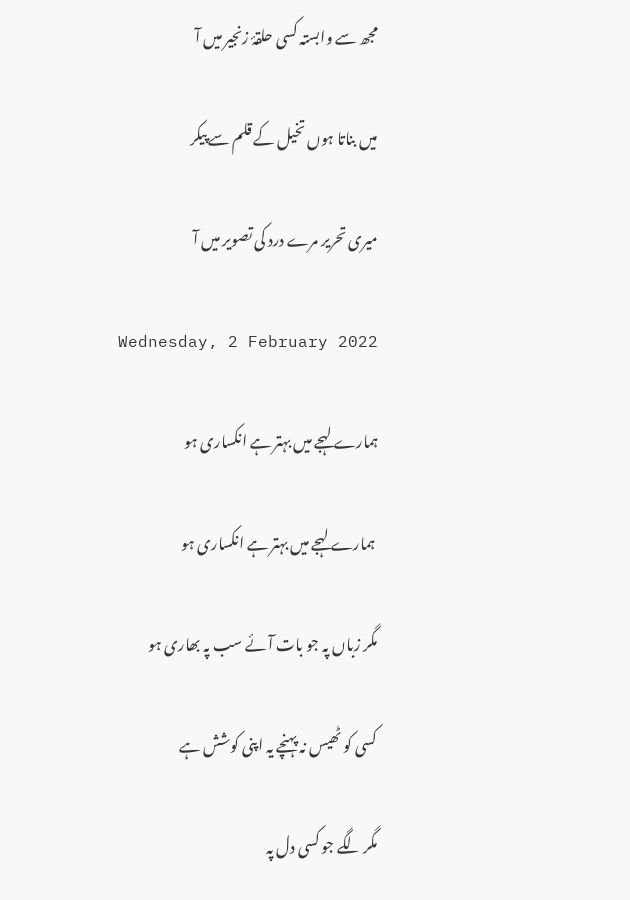مجھ سے وابستہ کسی حلقۂ زنجیر میں آ

میں بناتا ہوں تخیل کے قلم سے پیکر

میری تحریر مرے درد کی تصویر میں آ

Wednesday, 2 February 2022

ہمارے لہجے میں بہتر ہے انکساری ہو

 ہمارے لہجے میں بہتر ہے انکساری ہو

مگر زباں پہ جو بات آئے سب پہ بھاری ہو

کسی کو ٹھیس نہ پہنچے یہ اپنی کوشش ہے

مگر لگے جو کسی دل پہ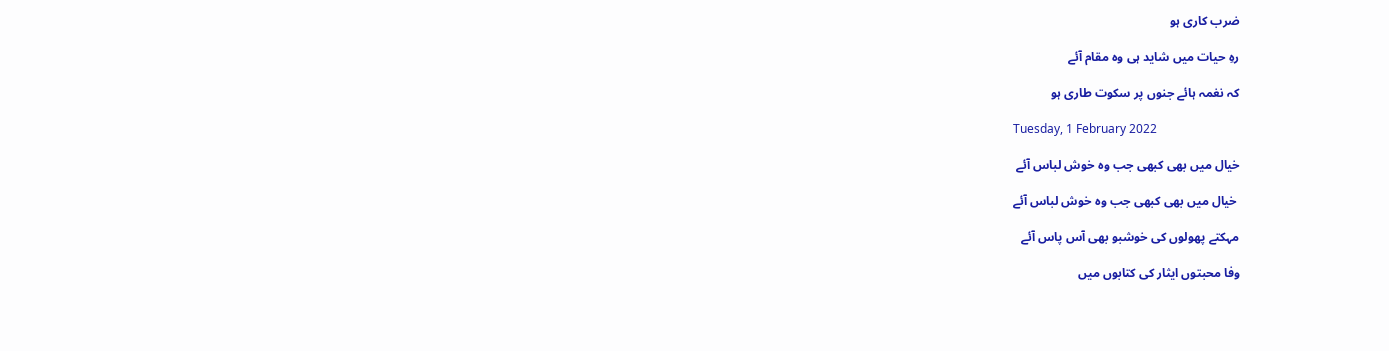ضرب کاری ہو

رہِ حیات میں شاید ہی وہ مقام آئے

کہ نغمہ ہائے جنوں پر سکوت طاری ہو

Tuesday, 1 February 2022

خیال میں بھی کبھی جب وہ خوش لباس آئے

 خیال میں بھی کبھی جب وہ خوش لباس آئے

مہکتے پھولوں کی خوشبو بھی آس پاس آئے

وفا محبتوں ایثار کی کتابوں میں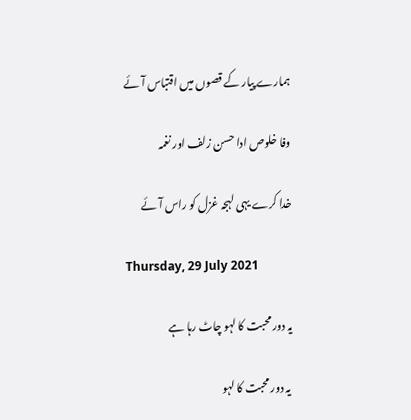ہمارے پیار کے قصوں میں اقتباس آئے

وفا خلوص ادا حسن زلف اور نغمہ

خدا کرے یہی لہجہ غزل کو راس آئے

Thursday, 29 July 2021

یہ دور محبت کا لہو چاٹ رہا ہے

 یہ دور محبت کا لہو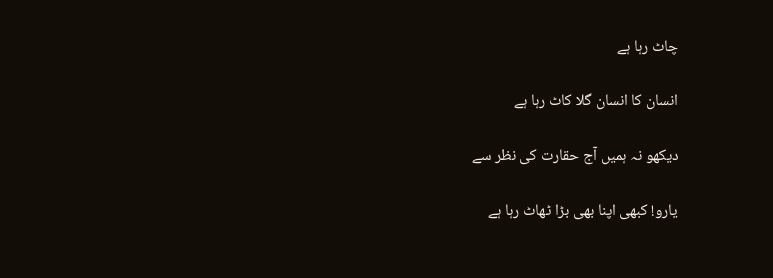چاٹ رہا ہے

انسان کا انسان گلا کاٹ رہا ہے

دیکھو نہ ہمیں آج حقارت کی نظر سے

یارو! کبھی اپنا بھی بڑا ٹھاٹ رہا ہے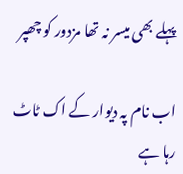پہلے بھی میسر نہ تھا مزدور کو چھپر

اب نام پہ دیوار کے اک ٹاٹ رہا ہے